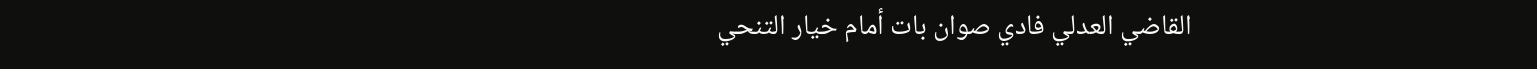القاضي العدلي فادي صوان بات أمام خيار التنحي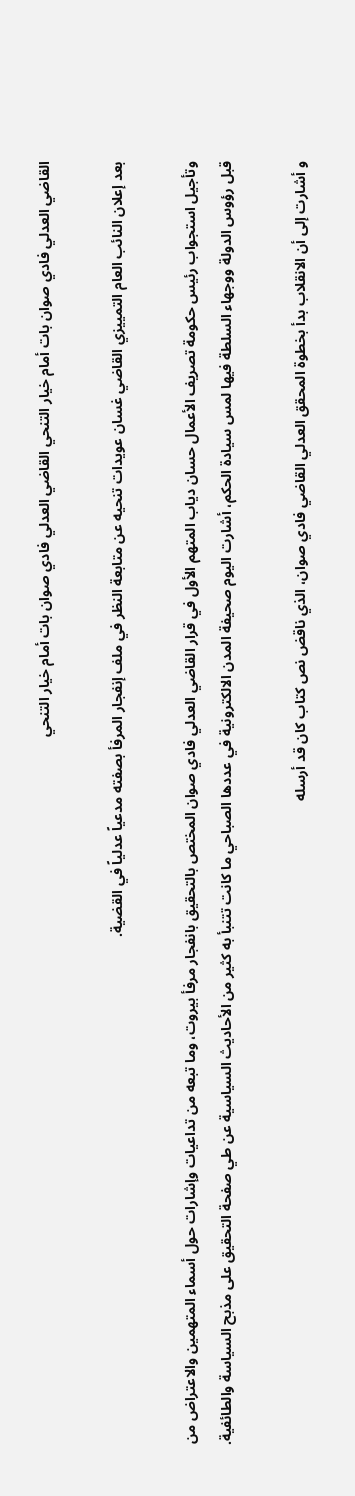القاضي العدلي فادي صوان بات أمام خيار التنحي القاضي العدلي فادي صوان بات أمام خيار التنحي

بعد إعلان النائب العام التمييزي القاضي غسان عويدات تنحيه عن متابعة النظر في ملف إنفجار المرفأ بصفته مدعياً عدلياً في القضية.

وتأجيل استجواب رئيس حكومة تصريف الأعمال حسان دياب المتهم الأول في قرار القاضي العدلي فادي صوان المختص بالتحقيق بانفجار مرفأ بيروت، وما تبعه من تداعيات وإشارات حول أسماء المتهمين والاعتراض من قبل رؤوس الدولة ووجهاء السلطة فيها لمس سيادة الحكم، أشارت اليوم صحيفة المدن الالكترونية في عددها الصباحي ما كانت تتنبأ به كثير من الأحاديث السياسية عن طي صفحة التحقيق على مذبح السياسة والطائفية.

و أشارت إلى أن الانقلاب بدأ بخطوة المحقق العدلي القاضي فادي صوان، الذي ناقض نص كتاب كان قد أرسله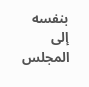بنفسه إلى المجلس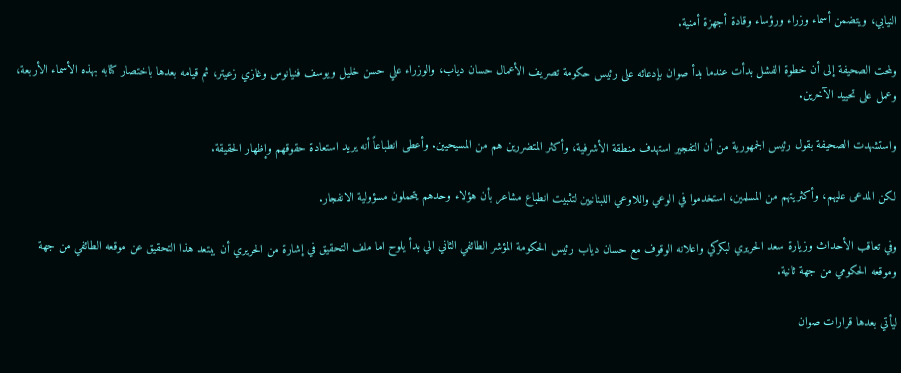النيابي، ويتضمن أسماء وزراء ورؤساء وقادة أجهزة أمنية.

ولمحت الصحيفة إلى أن خطوة الفشل بدأت عندما بدأ صوان بإدعائه على رئيس حكومة تصريف الأعمال حسان دياب، والوزراء علي حسن خليل ويوسف فنيانوس وغازي زعيتر، ثم قيامه بعدها باختصار كتابه بهذه الأسماء الأربعة، وعمل على تحييد الآخرين.

واستشهدت الصحيفة بقول رئيس الجمهورية من أن التفجير استهدف منطقة الأشرفية، وأكثر المتضررين هم من المسيحيين. وأعطى انطباعاً أنه يريد استعادة حقوقهم وإظهار الحقيقة.

لكن المدعى عليهم، وأكثريتهم من المسلمين، استخدموا في الوعي واللاوعي اللبنانيين لتثبيت انطباع مشاعر بأن هؤلاء وحدهم يتحملون مسؤولية الانفجار.

وفي تعاقب الأحداث وزيارة سعد الحريري لبكركي واعلانه الوقوف مع حسان دياب رئيس الحكومة المؤشر الطائفي الثاني الي بدأ يلوح اما ملف التحقيق في إشارة من الحريري أن يبتعد هذا التحقيق عن موقعه الطائفي من جهة وموقعه الحكومي من جهة ثانية.

ليأتي بعدها قرارات صوان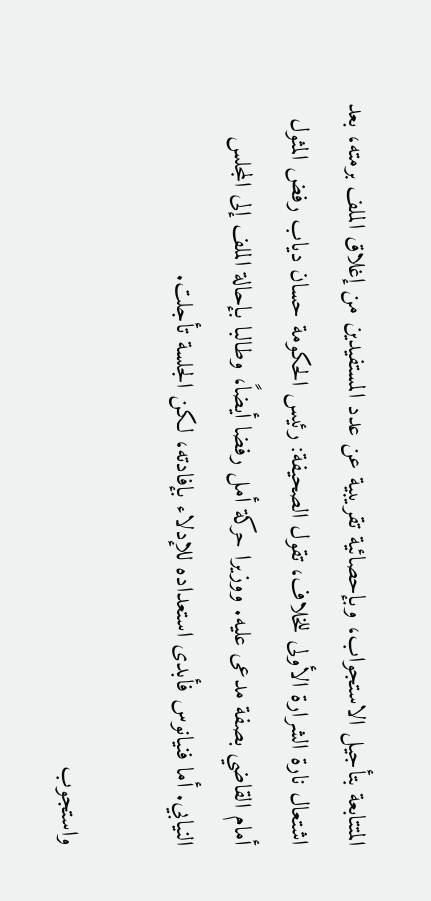المتتابعة بتأجيل الاستجواب، وبإحصائية تقريبية عن عدد المستفيدين من إغلاق الملف برمته، بعد اشتعال نارة الشرارة الأولى للخلاف، تقول الصحيفة: رئيس الحكومة حسان دياب رفض المثول أمام القاضي بصفة مدعى عليه. ووزيرا حركة أمل رفضا أيضاً، وطالبا بإحالة الملف إلى المجلس النيابي. أما فنيانوس فأبدى استعداده للإدلاء بإفادته، لكن الجلسة تأجلت.

واستجوب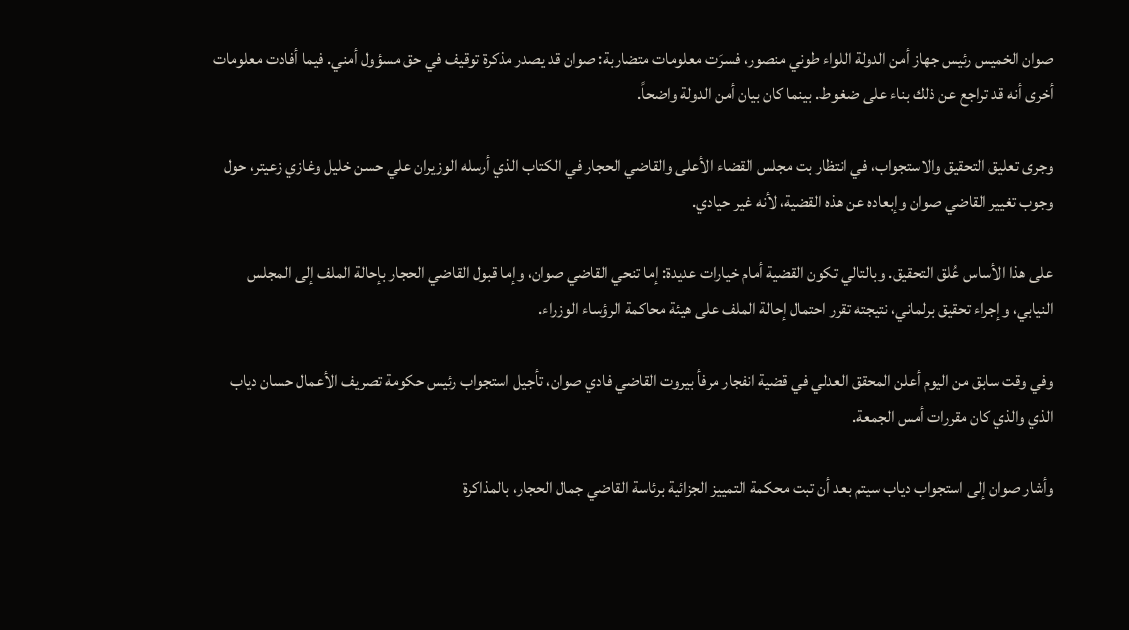صوان الخميس رئيس جهاز أمن الدولة اللواء طوني منصور، فسرَت معلومات متضاربة: صوان قد يصدر مذكرة توقيف في حق مسؤول أمني. فيما أفادت معلومات أخرى أنه قد تراجع عن ذلك بناء على ضغوط. بينما كان بيان أمن الدولة واضحاً.

وجرى تعليق التحقيق والاستجواب، في انتظار بت مجلس القضاء الأعلى والقاضي الحجار في الكتاب الذي أرسله الوزيران علي حسن خليل وغازي زعيتر، حول وجوب تغيير القاضي صوان وإبعاده عن هذه القضية، لأنه غير حيادي.

على هذا الأساس عُلق التحقيق. وبالتالي تكون القضية أمام خيارات عديدة: إما تنحي القاضي صوان، وإما قبول القاضي الحجار بإحالة الملف إلى المجلس النيابي، وإجراء تحقيق برلماني، نتيجته تقرر احتمال إحالة الملف على هيئة محاكمة الرؤساء الوزراء.

وفي وقت سابق من اليوم أعلن المحقق العدلي في قضية انفجار مرفأ بيروت القاضي فادي صوان، تأجيل استجواب رئيس حكومة تصريف الأعمال حسان دياب الذي والذي كان مقررات أمس الجمعة.

وأشار صوان إلى استجواب دياب سيتم بعد أن تبت محكمة التمييز الجزائية برئاسة القاضي جمال الحجار، بالمذاكرة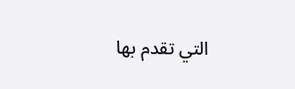التي تقدم بها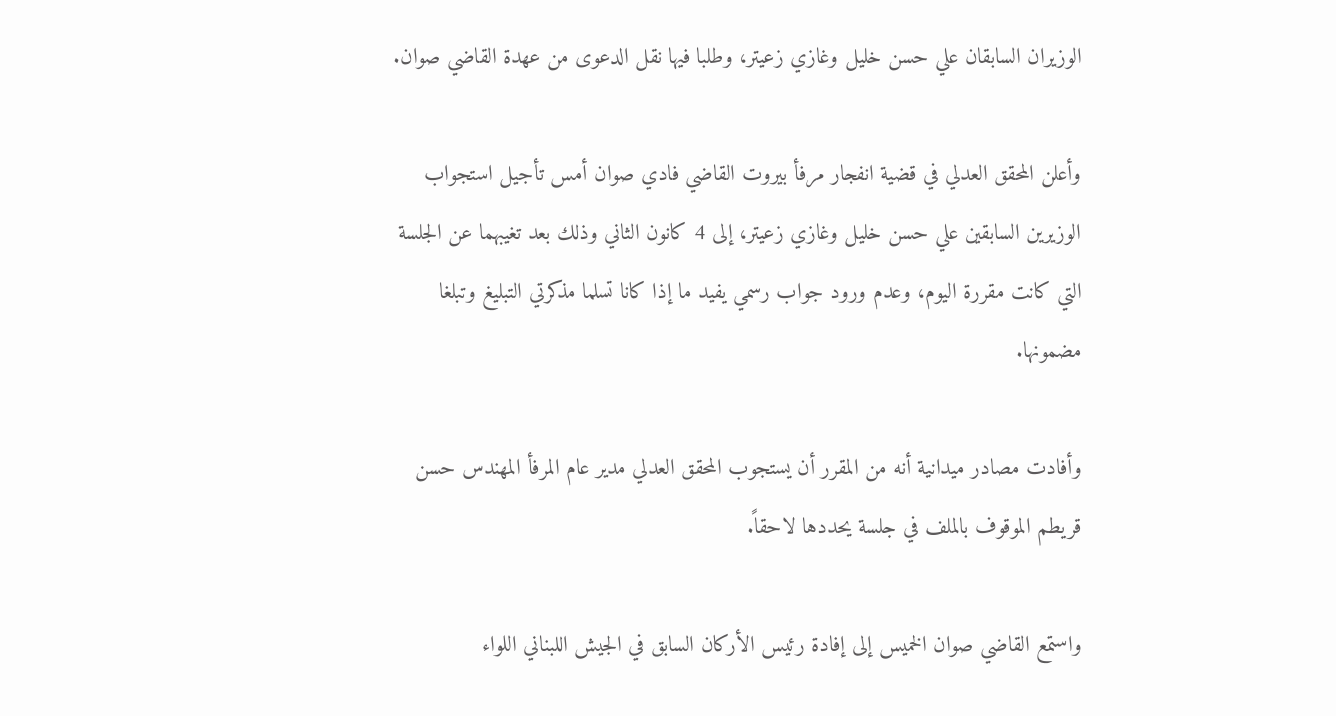الوزيران السابقان علي حسن خليل وغازي زعيتر، وطلبا فيها نقل الدعوى من عهدة القاضي صوان.

وأعلن المحقق العدلي في قضية انفجار مرفأ بيروت القاضي فادي صوان أمس تأجيل استجواب الوزيرين السابقين علي حسن خليل وغازي زعيتر، إلى 4 كانون الثاني وذلك بعد تغيبهما عن الجلسة التي كانت مقررة اليوم، وعدم ورود جواب رسمي يفيد ما إذا كانا تسلما مذكرتي التبليغ وتبلغا مضمونها.

وأفادت مصادر ميدانية أنه من المقرر أن يستجوب المحقق العدلي مدير عام المرفأ المهندس حسن قريطم الموقوف بالملف في جلسة يحددها لاحقاً.

واستمع القاضي صوان الخميس إلى إفادة رئيس الأركان السابق في الجيش اللبناني اللواء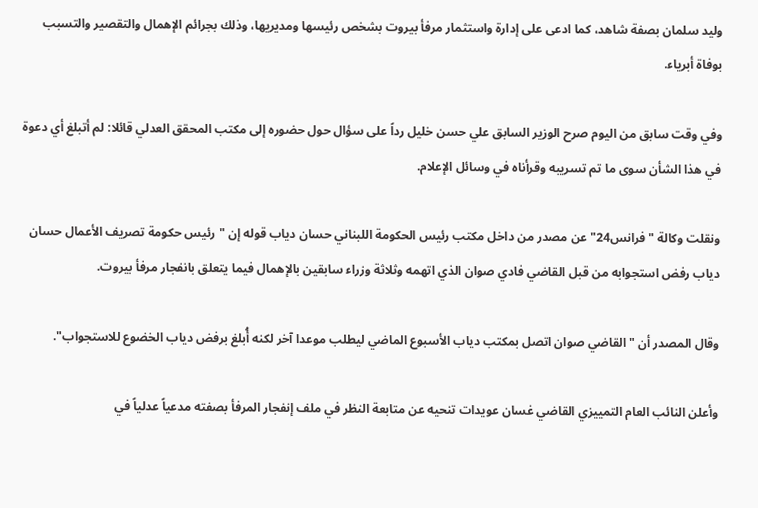وليد سلمان بصفة شاهد، كما ادعى على إدارة واستثمار مرفأ بيروت بشخص رئيسها ومديريها، وذلك بجرائم الإهمال والتقصير والتسبب بوفاة أبرياء.

وفي وقت سابق من اليوم صرح الوزير السابق علي حسن خليل رداً على سؤال حول حضوره إلى مكتب المحقق العدلي قائلا: لم أتبلغ أي دعوة في هذا الشأن سوى ما تم تسريبه وقرأناه في وسائل الإعلام.

ونقلت وكالة "فرانس24" عن مصدر من داخل مكتب رئيس الحكومة اللبناني حسان دياب قوله إن "رئيس حكومة تصريف الأعمال حسان دياب رفض استجوابه من قبل القاضي فادي صوان الذي اتهمه وثلاثة وزراء سابقين بالإهمال فيما يتعلق بانفجار مرفأ بيروت.

وقال المصدر أن "القاضي صوان اتصل بمكتب دياب الأسبوع الماضي ليطلب موعدا آخر لكنه أُبلغ برفض دياب الخضوع للاستجواب".

وأعلن النائب العام التمييزي القاضي غسان عويدات تنحيه عن متابعة النظر في ملف إنفجار المرفأ بصفته مدعياً عدلياً في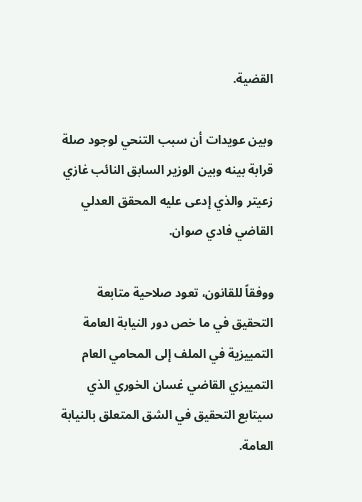القضية.

وبين عويدات أن سبب التنحي لوجود صلة قرابة بينه وبين الوزير السابق النائب غازي زعيتر والذي إدعى عليه المحقق العدلي القاضي فادي صوان.

ووفقاً للقانون، تعود صلاحية متابعة التحقيق في ما خص دور النيابة العامة التمييزية في الملف إلى المحامي العام التمييزي القاضي غسان الخوري الذي سيتابع التحقيق في الشق المتعلق بالنيابة العامة.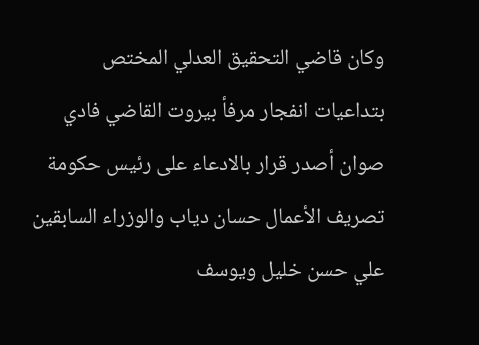وكان قاضي التحقيق العدلي المختص بتداعيات انفجار مرفأ بيروت القاضي فادي صوان أصدر قرار بالادعاء على رئيس حكومة تصريف الأعمال حسان دياب والوزراء السابقين علي حسن خليل ويوسف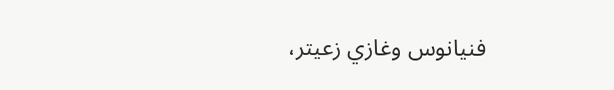فنيانوس وغازي زعيتر،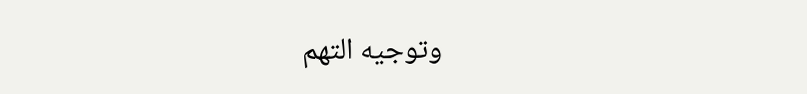وتوجيه التهم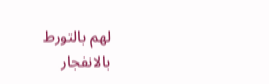لهم بالتورط بالانفجار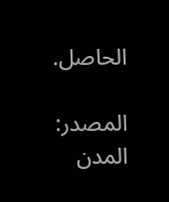الحاصل.

المصدر: المدن